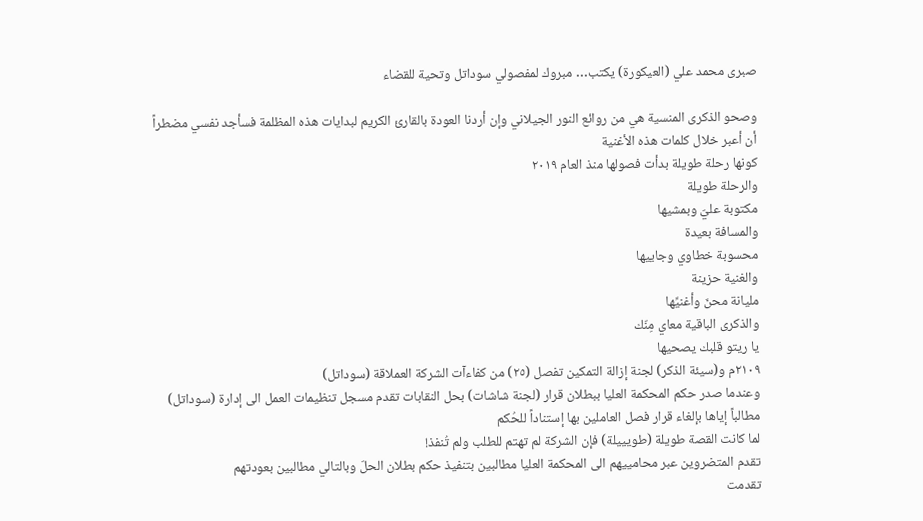صبرى محمد علي (العيكورة) يكتب… مبروك لمفصولي سوداتل وتحية للقضاء

وصحو الذكرى المنسية هي من روائع النور الجيلاني وإن أردنا العودة بالقارئ الكريم لبدايات هذه المظلمة فسأجد نفسي مضطراً أن أعبر خلال كلمات هذه الأغنية
كونها رحلة طويلة بدأت فصولها منذ العام ٢٠١٩
والرحلة طويلة
مكتوبة عليّ وبمشيها
والمسافة بعيدة
محسوبة خطاوي وجاييها
والغنية حزينة
مليانة محنّ وأغنيِّها
والذكرى الباقية معاي مِنّك
يا ريتو قلبك يصحيها
٢١٠٩م و(سيئة الذكر) لجنة إزالة التمكين تفصل (٢٥) من كفاءآت الشركة العملاقة (سوداتل)
وعندما صدر حكم المحكمة العليا ببطلان قرار (لجنة شاشات) بحل النقابات تقدم مسجل تنظيمات العمل الى إدارة (سوداتل) مطالباً إياها بإلغاء قرار فصل العاملين بها إستناداً للحُكم
لما كانت القصة طويلة (طويييلة) فإن الشركة لم تهتم للطلب ولم تُنفذ!
تقدم المتضروين عبر محامييهم الى المحكمة العليا مطالبين بتنفيذ حكم بطلان الحلّ وبالتالي مطالبين بعودتهم
تقدمت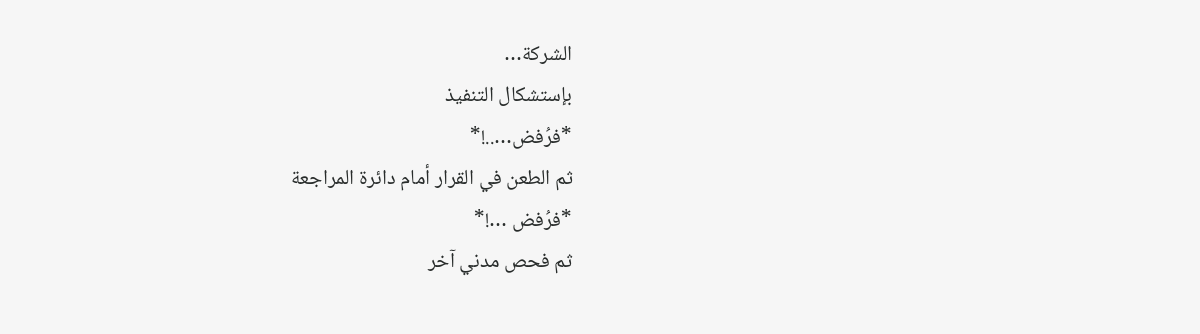الشركة…
بإستشكال التنفيذ
*فرُفض…..!*
ثم الطعن في القرار أمام دائرة المراجعة
*فرُفض …!*
ثم فحص مدني آخر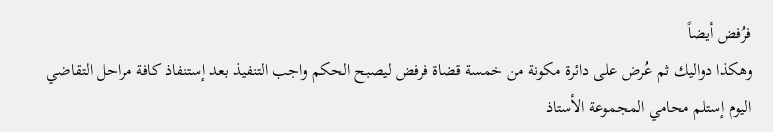فرُفض أيضاً
وهكذا دواليك ثم عُرض على دائرة مكونة من خمسة قضاة فرفض ليصبح الحكم واجب التنفيذ بعد إستنفاذ كافة مراحل التقاضي
اليوم إستلم محامي المجموعة الأستاذ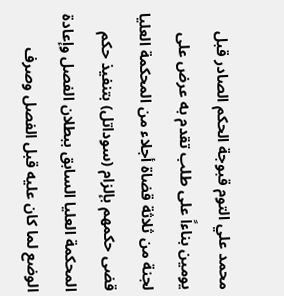محمد علي التوم قبوجة الحكم الصادر قبل يومين بناءاً على طلب تقدم به عرض على لجنة من ثلاثة قضاة أجلاء من المحكمة العليا
قضى حكمهم بإلزام (سوداتل) بتنفيذ حكم المحكمة العليا السابق ببطلان الفصل وإعادة الوضع لما كان عليه قبل الفصل وصرف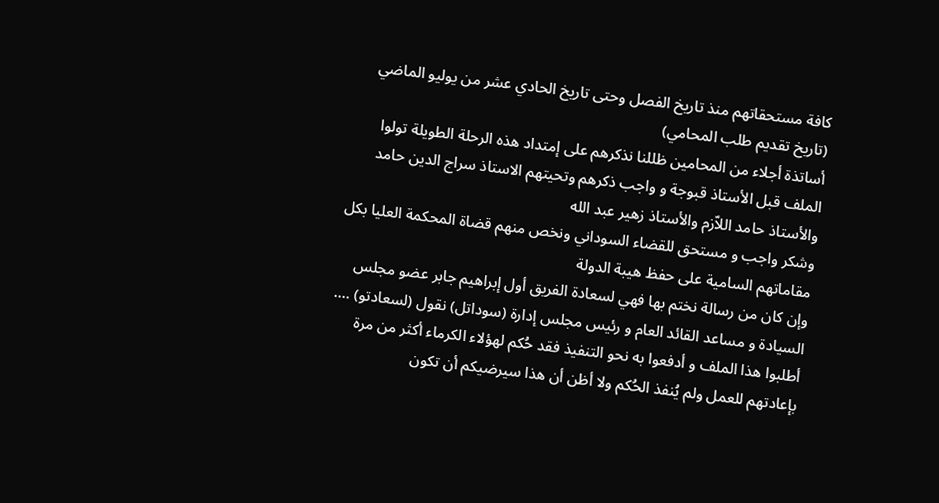كافة مستحقاتهم منذ تاريخ الفصل وحتى تاريخ الحادي عشر من يوليو الماضي (تاريخ تقديم طلب المحامي)
أساتذة أجلاء من المحامين ظللنا نذكرهم على إمتداد هذه الرحلة الطويلة تولوا الملف قبل الأستاذ قبوجة و واجب ذكرهم وتحيتهم الاستاذ سراج الدين حامد والأستاذ حامد اللاّزم والأستاذ زهير عبد الله
وشكر واجب و مستحق للقضاء السوداني ونخص منهم قضاة المحكمة العليا بكل مقاماتهم السامية على حفظ هيبة الدولة
وإن كان من رسالة نختم بها فهي لسعادة الفريق أول إبراهيم جابر عضو مجلس السيادة و مساعد القائد العام و رئيس مجلس إدارة (سوداتل) نقول (لسعادتو) ….
أطلبوا هذا الملف و أدفعوا به نحو التنفيذ فقد حُكم لهؤلاء الكرماء أكثر من مرة بإعادتهم للعمل ولم يُنفذ الحُكم ولا أظن أن هذا سيرضيكم أن تكون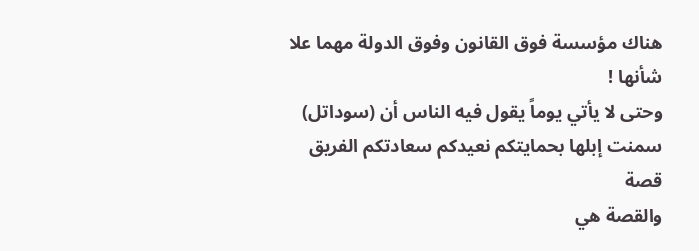هناك مؤسسة فوق القانون وفوق الدولة مهما علا شأنها !
وحتى لا يأتي يوماً يقول فيه الناس أن (سوداتل) سمنت إبلها بحمايتكم نعيدكم سعادتكم الفريق
قصة
والقصة هي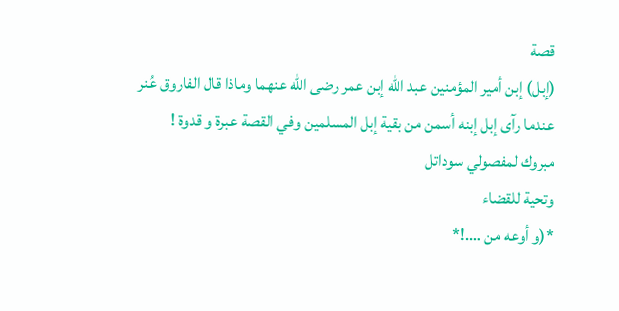قصة
(إبل) إبن أمير المؤمنين عبد الله إبن عمر رضى الله عنهما وماذا قال الفاروق عُنر عندما رآى إبل إبنه أسمن من بقية إبل المسلمين وفي القصة عبرة و قدوة !
مبروك لمفصولي سوداتل
وتحية للقضاء
*(و أوعه من ….!*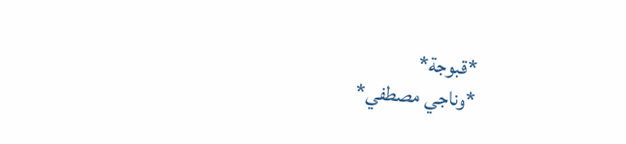*قبوجة*
*وناجي مصطفي*